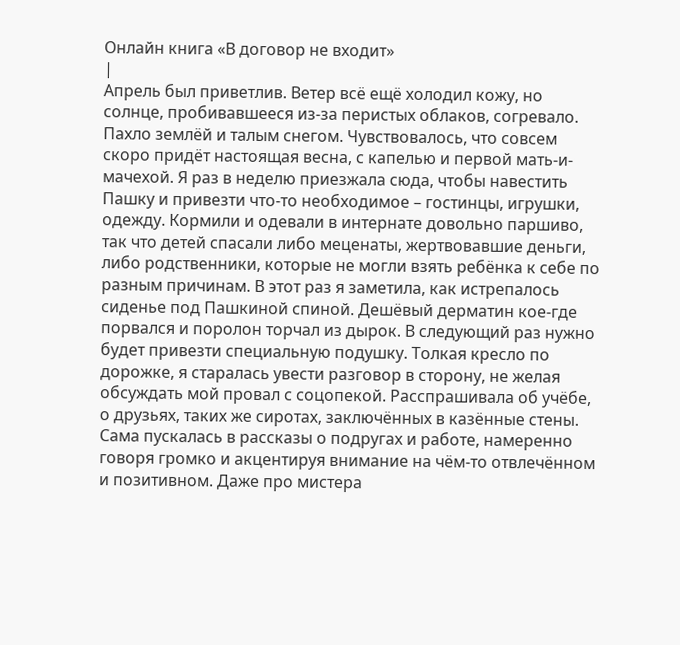Онлайн книга «В договор не входит»
|
Апрель был приветлив. Ветер всё ещё холодил кожу, но солнце, пробивавшееся из-за перистых облаков, согревало. Пахло землёй и талым снегом. Чувствовалось, что совсем скоро придёт настоящая весна, с капелью и первой мать-и-мачехой. Я раз в неделю приезжала сюда, чтобы навестить Пашку и привезти что-то необходимое – гостинцы, игрушки, одежду. Кормили и одевали в интернате довольно паршиво, так что детей спасали либо меценаты, жертвовавшие деньги, либо родственники, которые не могли взять ребёнка к себе по разным причинам. В этот раз я заметила, как истрепалось сиденье под Пашкиной спиной. Дешёвый дерматин кое-где порвался и поролон торчал из дырок. В следующий раз нужно будет привезти специальную подушку. Толкая кресло по дорожке, я старалась увести разговор в сторону, не желая обсуждать мой провал с соцопекой. Расспрашивала об учёбе, о друзьях, таких же сиротах, заключённых в казённые стены. Сама пускалась в рассказы о подругах и работе, намеренно говоря громко и акцентируя внимание на чём-то отвлечённом и позитивном. Даже про мистера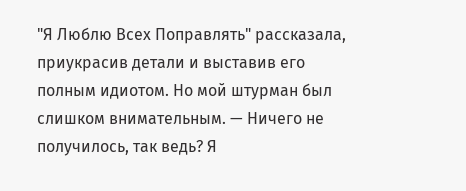"Я Люблю Всех Поправлять" рассказала, приукрасив детали и выставив его полным идиотом. Но мой штурман был слишком внимательным. — Ничего не получилось, так ведь? Я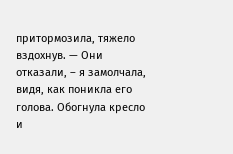притормозила, тяжело вздохнув. — Они отказали, – я замолчала, видя, как поникла его голова. Обогнула кресло и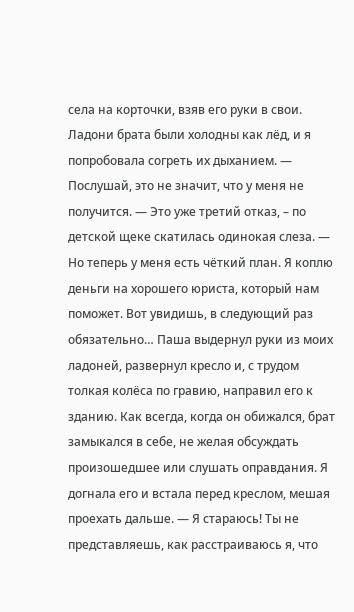села на корточки, взяв его руки в свои. Ладони брата были холодны как лёд, и я попробовала согреть их дыханием. — Послушай, это не значит, что у меня не получится. — Это уже третий отказ, – по детской щеке скатилась одинокая слеза. — Но теперь у меня есть чёткий план. Я коплю деньги на хорошего юриста, который нам поможет. Вот увидишь, в следующий раз обязательно… Паша выдернул руки из моих ладоней, развернул кресло и, с трудом толкая колёса по гравию, направил его к зданию. Как всегда, когда он обижался, брат замыкался в себе, не желая обсуждать произошедшее или слушать оправдания. Я догнала его и встала перед креслом, мешая проехать дальше. — Я стараюсь! Ты не представляешь, как расстраиваюсь я, что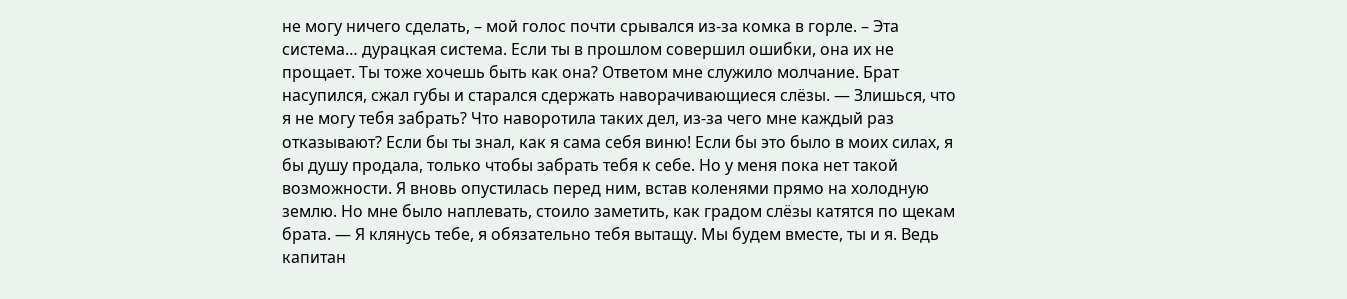не могу ничего сделать, – мой голос почти срывался из-за комка в горле. – Эта система… дурацкая система. Если ты в прошлом совершил ошибки, она их не прощает. Ты тоже хочешь быть как она? Ответом мне служило молчание. Брат насупился, сжал губы и старался сдержать наворачивающиеся слёзы. — Злишься, что я не могу тебя забрать? Что наворотила таких дел, из-за чего мне каждый раз отказывают? Если бы ты знал, как я сама себя виню! Если бы это было в моих силах, я бы душу продала, только чтобы забрать тебя к себе. Но у меня пока нет такой возможности. Я вновь опустилась перед ним, встав коленями прямо на холодную землю. Но мне было наплевать, стоило заметить, как градом слёзы катятся по щекам брата. — Я клянусь тебе, я обязательно тебя вытащу. Мы будем вместе, ты и я. Ведь капитан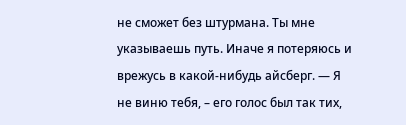не сможет без штурмана. Ты мне указываешь путь. Иначе я потеряюсь и врежусь в какой-нибудь айсберг. — Я не виню тебя, – его голос был так тих,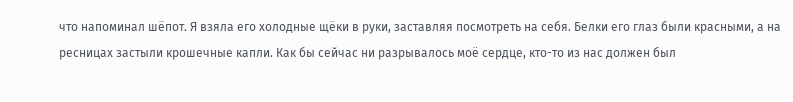что напоминал шёпот. Я взяла его холодные щёки в руки, заставляя посмотреть на себя. Белки его глаз были красными, а на ресницах застыли крошечные капли. Как бы сейчас ни разрывалось моё сердце, кто-то из нас должен был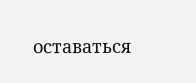оставаться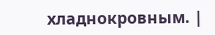хладнокровным. |